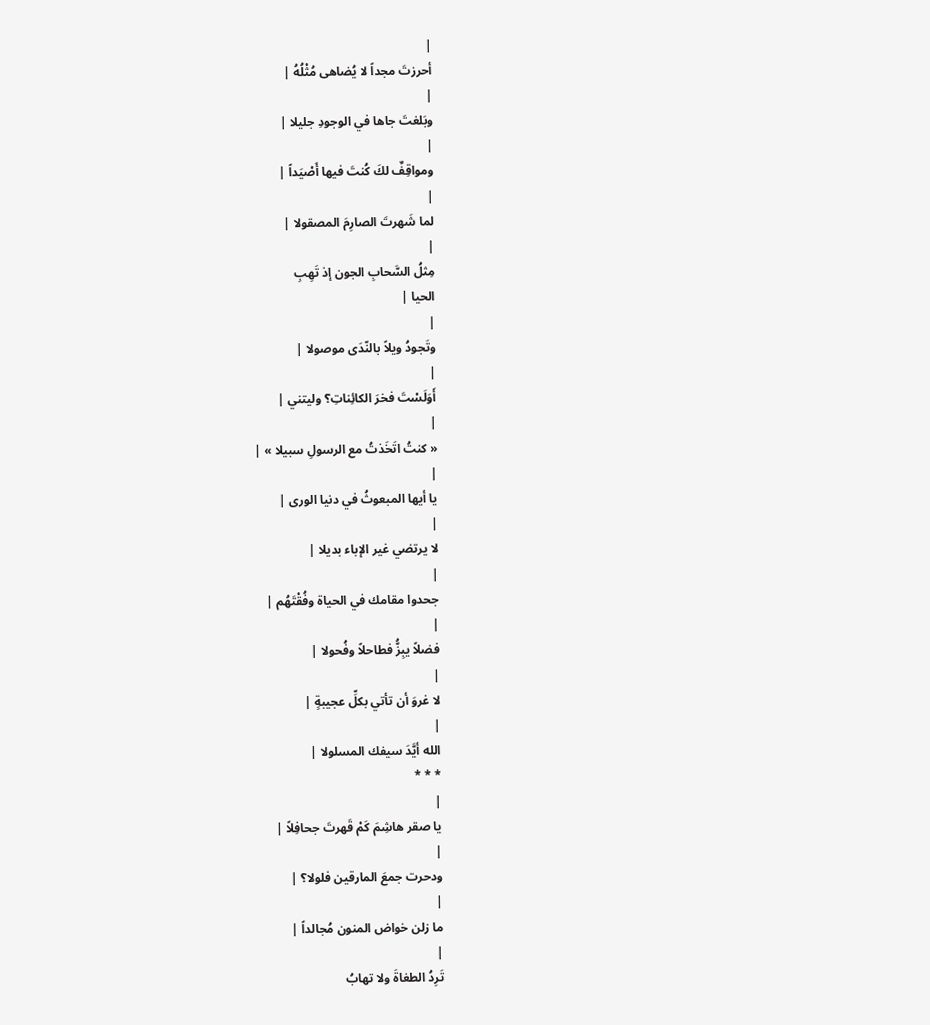|
أحرزتَ مجداً لا يُضاهى مُثْلُهُ |
|
وبَلغتَ جاها في الوجودِ جليلا |
|
ومواقِفٌ لكَ كُنتَ فيها أَصْيَداً |
|
لما شَهرتَ الصارِمَ المصقولا |
|
مِثلُ السَّحابِ الجون إذ تَهِبِ
الحيا |
|
وتَجودُ ويلاً بالنّدَى موصولا |
|
أَوَلَسْتَ فخرَ الكائِناتِ؟ وليتني |
|
« كنتُ اتَخَذتُ مع الرسولِ سبيلا » |
|
يا أيها المبعوثُ في دنيا الورى |
|
لا يرتضي غير الإباء بديلا |
|
جحدوا مقامك في الحياة وفُقْتَهُم |
|
فضلاً يبِزُّ فطاحلاً وفُحولا |
|
لا غروَ أن تأتي بكلِّ عجيبةٍ |
|
الله أيَّدَ سيفك المسلولا |
* * *
|
يا صقر هاشِمَ كَمْ قَهرتَ جحافِلاً |
|
ودحرت جمعَ المارقين فلولا؟ |
|
ما زلن خواض المنون مُجالداً |
|
تَرِدُ الطغاةَ ولا تهابُ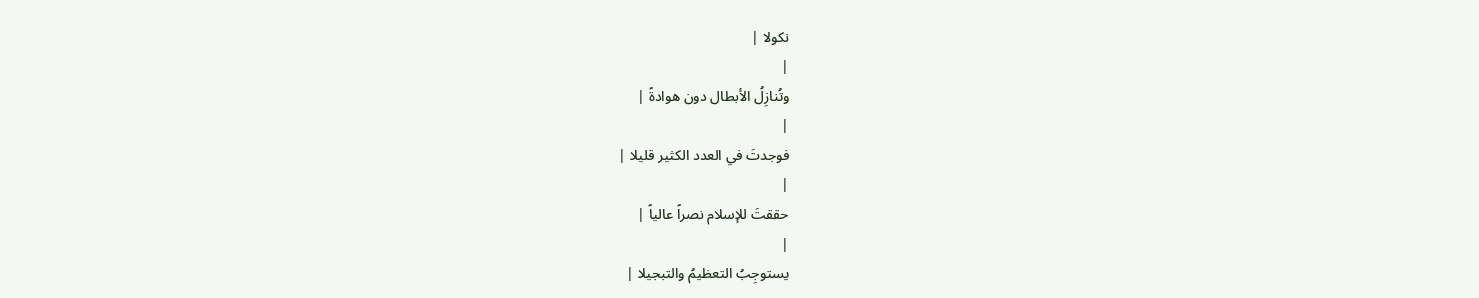نكولا |
|
وتُنازِلُ الأبطال دون هوادةً |
|
فوجدتَ في العدد الكثير قليلا |
|
حققتَ للإسلام نصراً عالياً |
|
يستوجِبُ التعظيمُ والتبجيلا |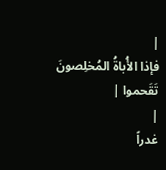|
فإذا الأُباةُ المُخلِصونَ تَقَحموا |
|
غدراً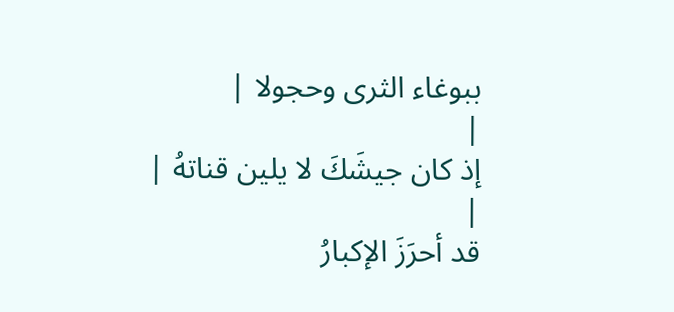ببوغاء الثرى وحجولا |
|
إذ كان جيشَكَ لا يلين قناتهُ |
|
قد أحرَزَ الإكبارُ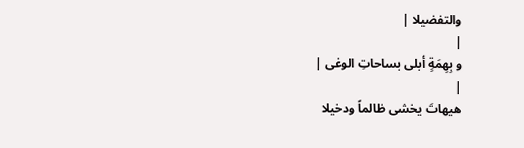والتفضيلا |
|
و بِهِمَةٍ أبلى بساحاتِ الوغى |
|
هيهاتَ يخشى ظالماً ودخيلا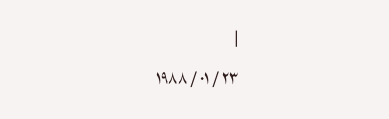|
٢٣ / ٠١ / ١٩٨٨